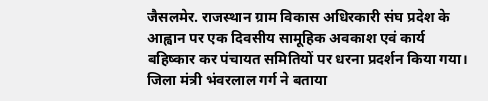जैसलमेर. राजस्थान ग्राम विकास अधिरकारी संघ प्रदेश के आह्वान पर एक दिवसीय सामूहिक अवकाश एवं कार्य बहिष्कार कर पंचायत समितियों पर धरना प्रदर्शन किया गया। जिला मंत्री भंवरलाल गर्ग ने बताया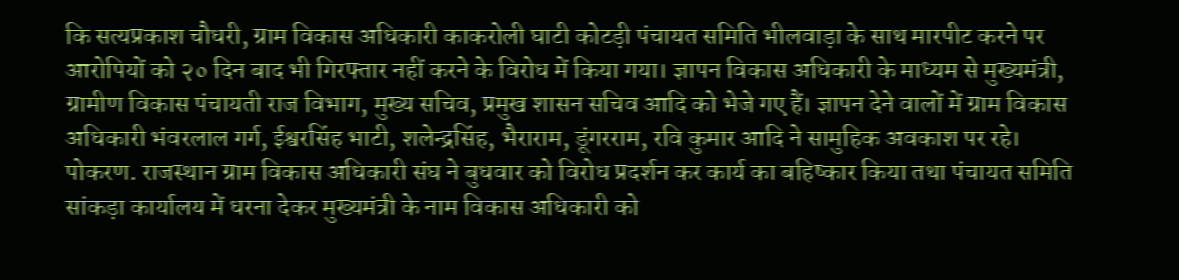कि सत्यप्रकाश चौधरी, ग्राम विकास अधिकारी काकरोली घाटी कोटड़ी पंचायत समिति भीलवाड़ा के साथ मारपीट करने पर आरोपियों को २० दिन बाद भी गिरफ्तार नहीं करने के विरोध में किया गया। ज्ञापन विकास अधिकारी के माध्यम से मुख्यमंत्री, ग्रामीण विकास पंचायती राज विभाग, मुख्य सचिव, प्रमुख शासन सचिव आदि को भेजे गए हैं। ज्ञापन देने वालों में ग्राम विकास अधिकारी भंवरलाल गर्ग, ईश्वरसिंह भाटी, शलेन्द्रसिंह, भैराराम, डूंगरराम, रवि कुमार आदि ने सामुहिक अवकाश पर रहे।
पोकरण. राजस्थान ग्राम विकास अधिकारी संघ ने बुधवार को विरोध प्रदर्शन कर कार्य का बहिष्कार किया तथा पंचायत समिति सांकड़ा कार्यालय में धरना देकर मुख्यमंत्री के नाम विकास अधिकारी को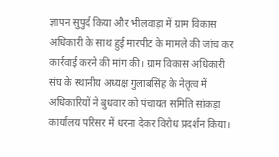ज्ञापन सुपुर्द किया और भीलवाड़ा में ग्राम विकास अधिकारी के साथ हुई मारपीट के मामले की जांच कर कार्रवाई करने की मांग की। ग्राम विकास अधिकारी संघ के स्थानीय अध्यक्ष गुलाबसिंह के नेतृत्व में अधिकारियों ने बुधवार को पंचायत समिति सांकड़ा कार्यालय परिसर में धरना देकर विरोध प्रदर्शन किया।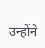उन्होंने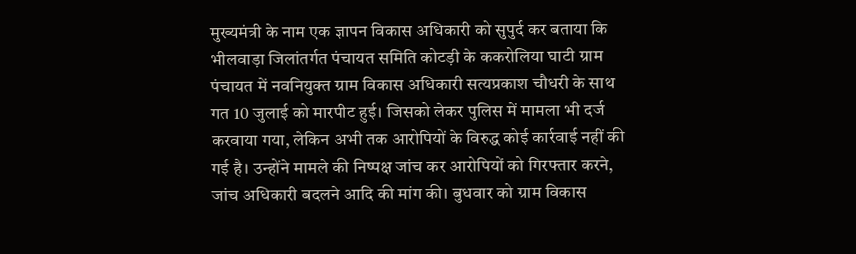मुख्यमंत्री के नाम एक ज्ञापन विकास अधिकारी को सुपुर्द कर बताया कि भीलवाड़ा जिलांतर्गत पंचायत समिति कोटड़ी के ककरोलिया घाटी ग्राम पंचायत में नवनियुक्त ग्राम विकास अधिकारी सत्यप्रकाश चौधरी के साथ गत 10 जुलाई को मारपीट हुई। जिसको लेकर पुलिस में मामला भी दर्ज करवाया गया, लेकिन अभी तक आरोपियों के विरुद्ध कोई कार्रवाई नहीं की गई है। उन्होंने मामले की निष्पक्ष जांच कर आरोपियों को गिरफ्तार करने, जांच अधिकारी बदलने आदि की मांग की। बुधवार को ग्राम विकास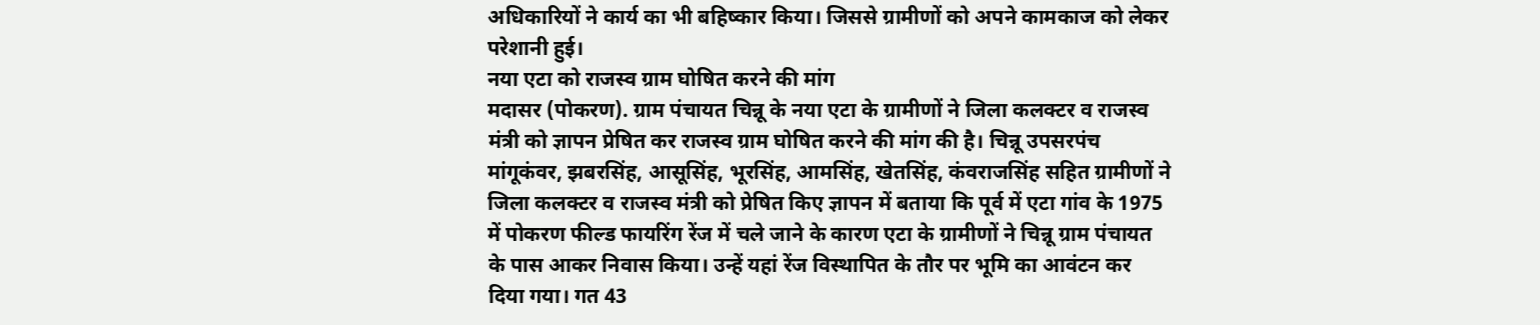अधिकारियों ने कार्य का भी बहिष्कार किया। जिससे ग्रामीणों को अपने कामकाज को लेकर परेशानी हुई।
नया एटा को राजस्व ग्राम घोषित करने की मांग
मदासर (पोकरण). ग्राम पंचायत चिन्नू के नया एटा के ग्रामीणों ने जिला कलक्टर व राजस्व मंत्री को ज्ञापन प्रेषित कर राजस्व ग्राम घोषित करने की मांग की है। चिन्नू उपसरपंच मांगूकंवर, झबरसिंह, आसूसिंह, भूरसिंह, आमसिंह, खेतसिंह, कंवराजसिंह सहित ग्रामीणों ने जिला कलक्टर व राजस्व मंत्री को प्रेषित किए ज्ञापन में बताया कि पूर्व में एटा गांव के 1975 में पोकरण फील्ड फायरिंग रेंज में चले जाने के कारण एटा के ग्रामीणों ने चिन्नू ग्राम पंचायत के पास आकर निवास किया। उन्हें यहां रेंज विस्थापित के तौर पर भूमि का आवंटन कर दिया गया। गत 43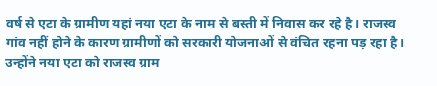वर्ष से एटा के ग्रामीण यहां नया एटा के नाम से बस्ती में निवास कर रहे है। राजस्व गांव नहीं होने के कारण ग्रामीणों को सरकारी योजनाओं से वंचित रहना पड़ रहा है। उन्होंने नया एटा को राजस्व ग्राम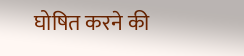घोषित करने की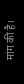मांग की है।